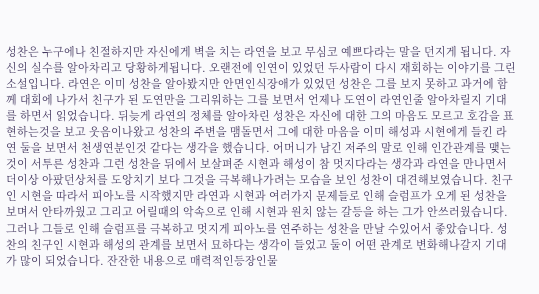성찬은 누구에나 친절하지만 자신에게 벽을 치는 라연을 보고 무심코 예쁘다라는 말을 던지게 됩니다. 자신의 실수를 알아차리고 당황하게됩니다. 오랜전에 인연이 있었던 두사람이 다시 재회하는 이야기를 그린 소설입니다. 라연은 이미 성찬을 알아봤지만 안면인식장애가 있었던 성찬은 그를 보지 못하고 과거에 함께 대회에 나가서 친구가 된 도연만을 그리워하는 그를 보면서 언제나 도연이 라연인줄 알아차릴지 기대를 하면서 읽었습니다. 뒤늦게 라연의 정체를 알아차린 성찬은 자신에 대한 그의 마음도 모르고 호감을 표현하는것을 보고 웃음이나왔고 성찬의 주변을 맴돌면서 그에 대한 마음을 이미 해성과 시현에게 들킨 라연 둘을 보면서 천생연분인것 같다는 생각을 했습니다. 어머니가 남긴 저주의 말로 인해 인간관계를 맺는것이 서투른 성찬과 그런 성찬을 뒤에서 보살펴준 시현과 해성이 참 멋지다라는 생각과 라연을 만나면서 더이상 아팠던상처를 도앙치기 보다 그것을 극복해나가려는 모습을 보인 성찬이 대견해보였습니다. 친구인 시현을 따라서 피아노를 시작했지만 라연과 시현과 여러가지 문제들로 인해 슬럼프가 오게 된 성찬을 보며서 안타까웠고 그리고 어릴때의 악속으로 인해 시현과 원치 않는 갈등을 하는 그가 안쓰러웠습니다. 그러나 그들로 인해 슬럼프를 극복하고 멋지게 피아노를 연주하는 성찬을 만날 수있어서 좋았습니다. 성찬의 친구인 시현과 해성의 관계를 보면서 묘하다는 생각이 들었고 둘이 어떤 관계로 변화해나갈지 기대가 많이 되었습니다. 잔잔한 내용으로 매력적인등장인물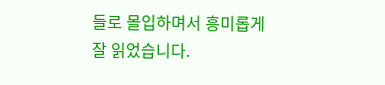들로 몰입하며서 흥미롭게 잘 읽었습니다.